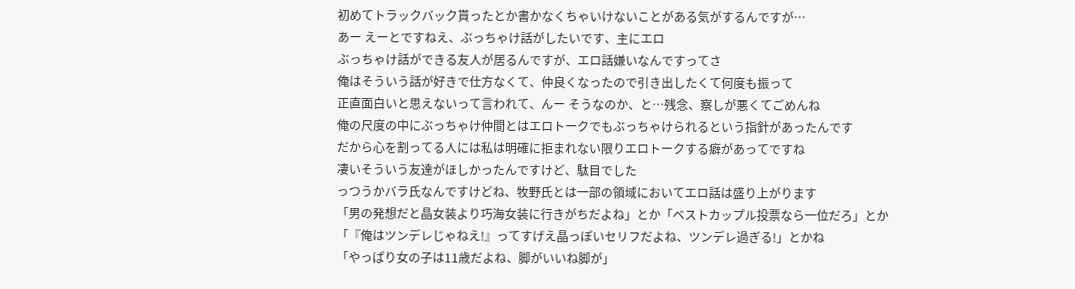初めてトラックバック貰ったとか書かなくちゃいけないことがある気がするんですが…
あー えーとですねえ、ぶっちゃけ話がしたいです、主にエロ
ぶっちゃけ話ができる友人が居るんですが、エロ話嫌いなんですってさ
俺はそういう話が好きで仕方なくて、仲良くなったので引き出したくて何度も振って
正直面白いと思えないって言われて、んー そうなのか、と…残念、察しが悪くてごめんね
俺の尺度の中にぶっちゃけ仲間とはエロトークでもぶっちゃけられるという指針があったんです
だから心を割ってる人には私は明確に拒まれない限りエロトークする癖があってですね
凄いそういう友達がほしかったんですけど、駄目でした
っつうかバラ氏なんですけどね、牧野氏とは一部の領域においてエロ話は盛り上がります
「男の発想だと晶女装より巧海女装に行きがちだよね」とか「ベストカップル投票なら一位だろ」とか
「『俺はツンデレじゃねえ!』ってすげえ晶っぽいセリフだよね、ツンデレ過ぎる!」とかね
「やっぱり女の子は11歳だよね、脚がいいね脚が」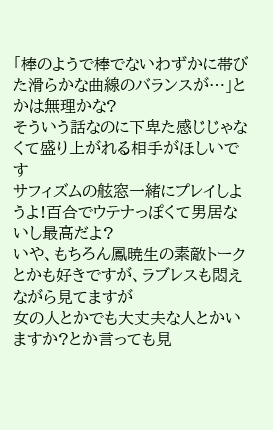「棒のようで棒でないわずかに帯びた滑らかな曲線のバランスが…」とかは無理かな?
そういう話なのに下卑た感じじゃなくて盛り上がれる相手がほしいです
サフィズムの舷窓一緒にプレイしようよ!百合でウテナっぽくて男居ないし最高だよ?
いや、もちろん鳳暁生の素敵トークとかも好きですが、ラブレスも悶えながら見てますが
女の人とかでも大丈夫な人とかいますか?とか言っても見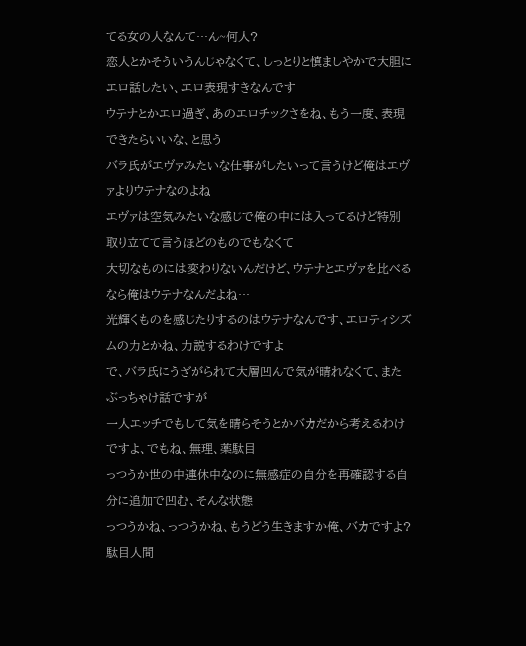てる女の人なんて…ん~何人?
恋人とかそういうんじゃなくて、しっとりと慎ましやかで大胆にエロ話したい、エロ表現すきなんです
ウテナとかエロ過ぎ、あのエロチックさをね、もう一度、表現できたらいいな、と思う
バラ氏がエヴァみたいな仕事がしたいって言うけど俺はエヴァよりウテナなのよね
エヴァは空気みたいな感じで俺の中には入ってるけど特別取り立てて言うほどのものでもなくて
大切なものには変わりないんだけど、ウテナとエヴァを比べるなら俺はウテナなんだよね…
光輝くものを感じたりするのはウテナなんです、エロティシズムの力とかね、力説するわけですよ
で、バラ氏にうざがられて大層凹んで気が晴れなくて、またぶっちゃけ話ですが
一人エッチでもして気を晴らそうとかバカだから考えるわけですよ、でもね、無理、薬駄目
っつうか世の中連休中なのに無感症の自分を再確認する自分に追加で凹む、そんな状態
っつうかね、っつうかね、もうどう生きますか俺、バカですよ?駄目人間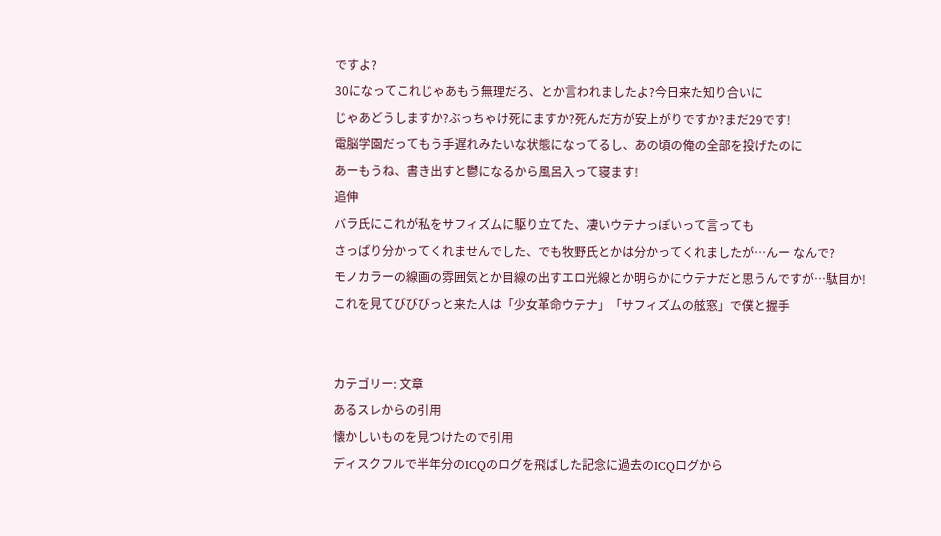ですよ?
30になってこれじゃあもう無理だろ、とか言われましたよ?今日来た知り合いに
じゃあどうしますか?ぶっちゃけ死にますか?死んだ方が安上がりですか?まだ29です!
電脳学園だってもう手遅れみたいな状態になってるし、あの頃の俺の全部を投げたのに
あーもうね、書き出すと鬱になるから風呂入って寝ます!
追伸
バラ氏にこれが私をサフィズムに駆り立てた、凄いウテナっぽいって言っても
さっぱり分かってくれませんでした、でも牧野氏とかは分かってくれましたが…んー なんで?
モノカラーの線画の雰囲気とか目線の出すエロ光線とか明らかにウテナだと思うんですが…駄目か!
これを見てびびびっと来た人は「少女革命ウテナ」「サフィズムの舷窓」で僕と握手


カテゴリー: 文章
あるスレからの引用
懐かしいものを見つけたので引用
ディスクフルで半年分のICQのログを飛ばした記念に過去のICQログから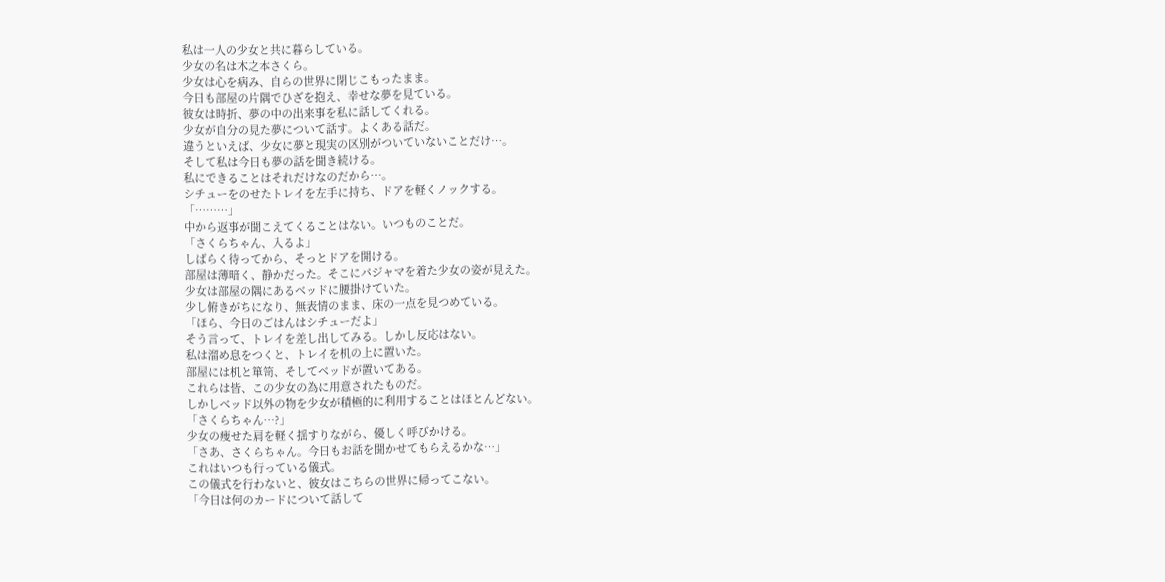私は一人の少女と共に暮らしている。
少女の名は木之本さくら。
少女は心を病み、自らの世界に閉じこもったまま。
今日も部屋の片隅でひざを抱え、幸せな夢を見ている。
彼女は時折、夢の中の出来事を私に話してくれる。
少女が自分の見た夢について話す。よくある話だ。
違うといえば、少女に夢と現実の区別がついていないことだけ…。
そして私は今日も夢の話を聞き続ける。
私にできることはそれだけなのだから…。
シチューをのせたトレイを左手に持ち、ドアを軽くノックする。
「………」
中から返事が聞こえてくることはない。いつものことだ。
「さくらちゃん、入るよ」
しばらく待ってから、そっとドアを開ける。
部屋は薄暗く、静かだった。そこにパジャマを着た少女の姿が見えた。
少女は部屋の隅にあるベッドに腰掛けていた。
少し俯きがちになり、無表情のまま、床の一点を見つめている。
「ほら、今日のごはんはシチューだよ」
そう言って、トレイを差し出してみる。しかし反応はない。
私は溜め息をつくと、トレイを机の上に置いた。
部屋には机と箪笥、そしてベッドが置いてある。
これらは皆、この少女の為に用意されたものだ。
しかしベッド以外の物を少女が積極的に利用することはほとんどない。
「さくらちゃん…?」
少女の痩せた肩を軽く揺すりながら、優しく呼びかける。
「さあ、さくらちゃん。今日もお話を聞かせてもらえるかな…」
これはいつも行っている儀式。
この儀式を行わないと、彼女はこちらの世界に帰ってこない。
「今日は何のカードについて話して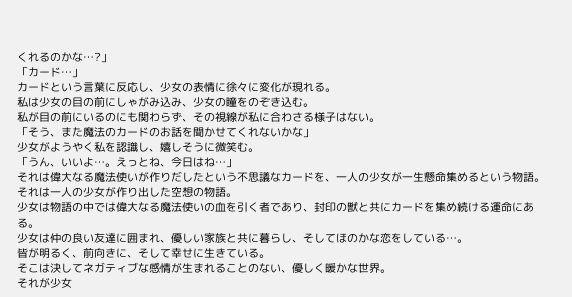くれるのかな…?」
「カード…」
カードという言葉に反応し、少女の表情に徐々に変化が現れる。
私は少女の目の前にしゃがみ込み、少女の瞳をのぞき込む。
私が目の前にいるのにも関わらず、その視線が私に合わさる様子はない。
「そう、また魔法のカードのお話を聞かせてくれないかな」
少女がようやく私を認識し、嬉しそうに微笑む。
「うん、いいよ…。えっとね、今日はね…」
それは偉大なる魔法使いが作りだしたという不思議なカードを、一人の少女が一生懸命集めるという物語。
それは一人の少女が作り出した空想の物語。
少女は物語の中では偉大なる魔法使いの血を引く者であり、封印の獣と共にカードを集め続ける運命にある。
少女は仲の良い友達に囲まれ、優しい家族と共に暮らし、そしてほのかな恋をしている…。
皆が明るく、前向きに、そして幸せに生きている。
そこは決してネガティブな感情が生まれることのない、優しく暖かな世界。
それが少女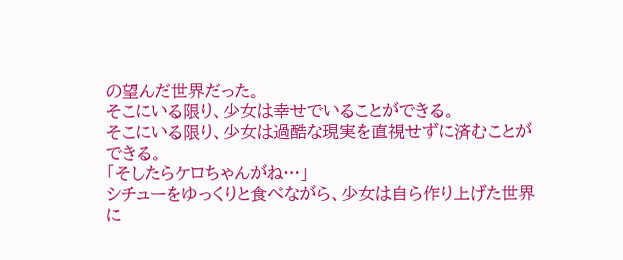の望んだ世界だった。
そこにいる限り、少女は幸せでいることができる。
そこにいる限り、少女は過酷な現実を直視せずに済むことができる。
「そしたらケロちゃんがね…」
シチューをゆっくりと食べながら、少女は自ら作り上げた世界に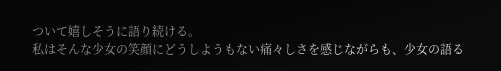ついて嬉しそうに語り続ける。
私はそんな少女の笑顔にどうしようもない痛々しさを感じながらも、少女の語る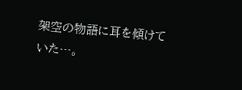架空の物語に耳を傾けていた…。